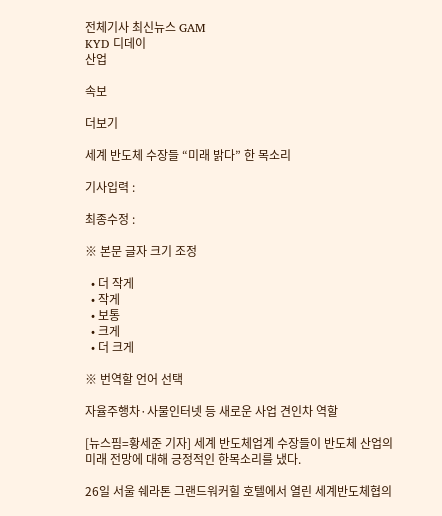전체기사 최신뉴스 GAM
KYD 디데이
산업

속보

더보기

세계 반도체 수장들 “미래 밝다” 한 목소리

기사입력 :

최종수정 :

※ 본문 글자 크기 조정

  • 더 작게
  • 작게
  • 보통
  • 크게
  • 더 크게

※ 번역할 언어 선택

자율주행차·사물인터넷 등 새로운 사업 견인차 역할

[뉴스핌=황세준 기자] 세계 반도체업계 수장들이 반도체 산업의 미래 전망에 대해 긍정적인 한목소리를 냈다.

26일 서울 쉐라톤 그랜드워커힐 호텔에서 열린 세계반도체협의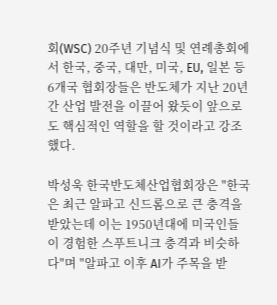회(WSC) 20주년 기념식 및 연례총회에서 한국, 중국, 대만, 미국, EU, 일본 등 6개국 협회장들은 반도체가 지난 20년간 산업 발전을 이끌어 왔듯이 앞으로도 핵심적인 역할을 할 것이라고 강조했다.

박성욱 한국반도체산업협회장은 "한국은 최근 알파고 신드롬으로 큰 충격을 받았는데 이는 1950년대에 미국인들이 경험한 스푸트니크 충격과 비슷하다"며 "알파고 이후 AI가 주목을 받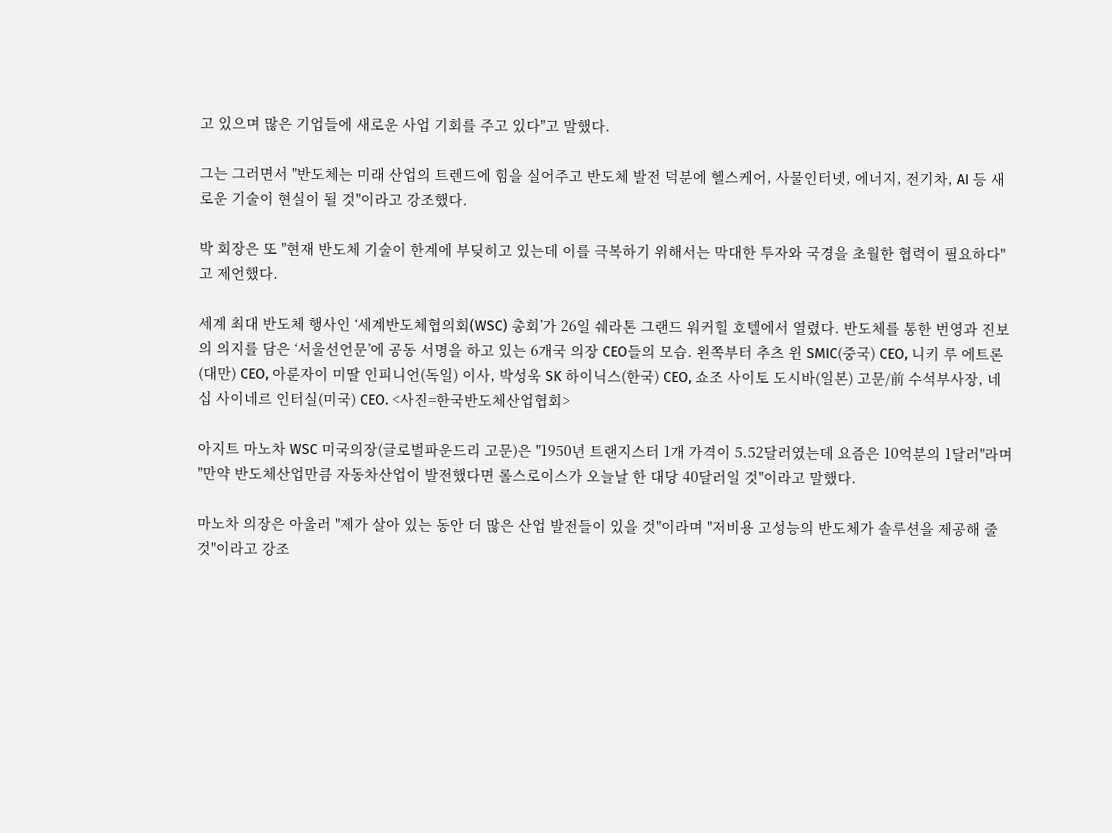고 있으며 많은 기업들에 새로운 사업 기회를 주고 있다"고 말했다.

그는 그러면서 "반도체는 미래 산업의 트렌드에 힘을 실어주고 반도체 발전 덕분에 헬스케어, 사물인터넷, 에너지, 전기차, AI 등 새로운 기술이 현실이 될 것"이라고 강조했다.

박 회장은 또 "현재 반도체 기술이 한계에 부딪히고 있는데 이를 극복하기 위해서는 막대한 투자와 국경을 초월한 협력이 필요하다"고 제언했다.

세계 최대 반도체 행사인 ‘세계반도체협의회(WSC) 총회’가 26일 쉐라톤 그랜드 워커힐 호텔에서 열렸다. 반도체를 통한 번영과 진보의 의지를 담은 ‘서울선언문’에 공동 서명을 하고 있는 6개국 의장 CEO들의 모습. 왼쪽부터 추츠 윈 SMIC(중국) CEO, 니키 루 에트론(대만) CEO, 아룬자이 미딸 인피니언(독일) 이사, 박성욱 SK 하이닉스(한국) CEO, 쇼조 사이토 도시바(일본) 고문/前 수석부사장, 네십 사이네르 인터실(미국) CEO. <사진=한국반도체산업협회>

아지트 마노차 WSC 미국의장(글로벌파운드리 고문)은 "1950년 트랜지스터 1개 가격이 5.52달러였는데 요즘은 10억분의 1달러"라며 "만약 반도체산업만큼 자동차산업이 발전했다면 롤스로이스가 오늘날 한 대당 40달러일 것"이라고 말했다.

마노차 의장은 아울러 "제가 살아 있는 동안 더 많은 산업 발전들이 있을 것"이라며 "저비용 고성능의 반도체가 솔루션을 제공해 줄 것"이라고 강조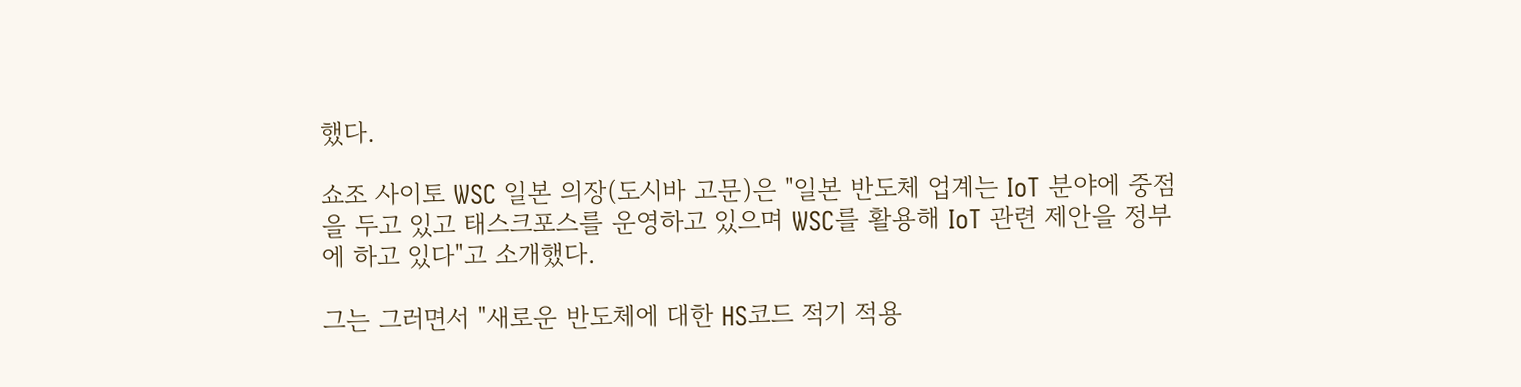했다.

쇼조 사이토 WSC 일본 의장(도시바 고문)은 "일본 반도체 업계는 IoT 분야에 중점을 두고 있고 태스크포스를 운영하고 있으며 WSC를 활용해 IoT 관련 제안을 정부에 하고 있다"고 소개했다.

그는 그러면서 "새로운 반도체에 대한 HS코드 적기 적용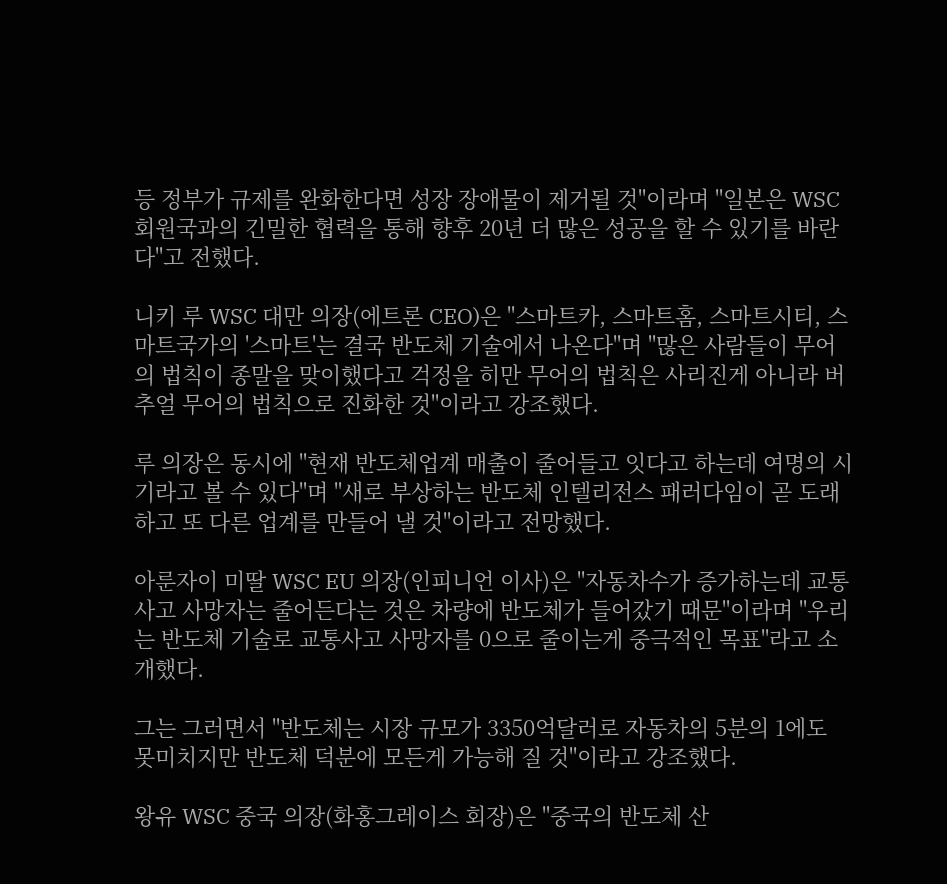등 정부가 규제를 완화한다면 성장 장애물이 제거될 것"이라며 "일본은 WSC 회원국과의 긴밀한 협력을 통해 향후 20년 더 많은 성공을 할 수 있기를 바란다"고 전했다.

니키 루 WSC 대만 의장(에트론 CEO)은 "스마트카, 스마트홈, 스마트시티, 스마트국가의 '스마트'는 결국 반도체 기술에서 나온다"며 "많은 사람들이 무어의 법칙이 종말을 맞이했다고 걱정을 히만 무어의 법칙은 사리진게 아니라 버추얼 무어의 법칙으로 진화한 것"이라고 강조했다.

루 의장은 동시에 "현재 반도체업계 매출이 줄어들고 잇다고 하는데 여명의 시기라고 볼 수 있다"며 "새로 부상하는 반도체 인텔리전스 패러다임이 곧 도래하고 또 다른 업계를 만들어 낼 것"이라고 전망했다.

아룬자이 미딸 WSC EU 의장(인피니언 이사)은 "자동차수가 증가하는데 교통사고 사망자는 줄어든다는 것은 차량에 반도체가 들어갔기 때문"이라며 "우리는 반도체 기술로 교통사고 사망자를 0으로 줄이는게 중극적인 목표"라고 소개했다.

그는 그러면서 "반도체는 시장 규모가 3350억달러로 자동차의 5분의 1에도 못미치지만 반도체 덕분에 모든게 가능해 질 것"이라고 강조했다.

왕유 WSC 중국 의장(화홍그레이스 회장)은 "중국의 반도체 산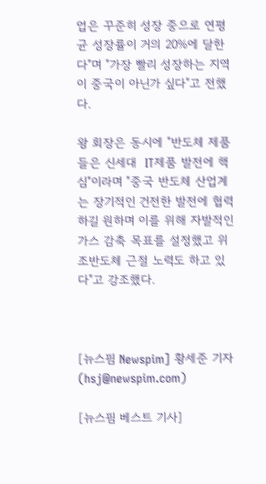업은 꾸준히 성장 중으로 연평균 성장률이 거의 20%에 달한다"며 "가장 빨리 성장하는 지역이 중국이 아닌가 싶다"고 전했다.

왕 회장은 동시에 "반도체 제품들은 신세대  IT제품 발전에 핵심"이라며 "중국 반도체 산업계는 장기적인 건전한 발전에 협력하길 원하며 이를 위해 자발적인 가스 감축 목표를 설정했고 위조반도체 근절 노력도 하고 있다"고 강조했다.



[뉴스핌 Newspim] 황세준 기자 (hsj@newspim.com)

[뉴스핌 베스트 기사]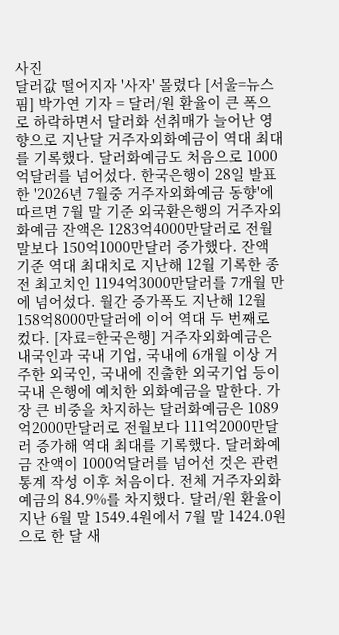사진
달러값 떨어지자 '사자' 몰렸다 [서울=뉴스핌] 박가연 기자 = 달러/원 환율이 큰 폭으로 하락하면서 달러화 선취매가 늘어난 영향으로 지난달 거주자외화예금이 역대 최대를 기록했다. 달러화예금도 처음으로 1000억달러를 넘어섰다. 한국은행이 28일 발표한 '2026년 7월중 거주자외화예금 동향'에 따르면 7월 말 기준 외국환은행의 거주자외화예금 잔액은 1283억4000만달러로 전월 말보다 150억1000만달러 증가했다. 잔액 기준 역대 최대치로 지난해 12월 기록한 종전 최고치인 1194억3000만달러를 7개월 만에 넘어섰다. 월간 증가폭도 지난해 12월 158억8000만달러에 이어 역대 두 번째로 컸다. [자료=한국은행] 거주자외화예금은 내국인과 국내 기업, 국내에 6개월 이상 거주한 외국인, 국내에 진출한 외국기업 등이 국내 은행에 예치한 외화예금을 말한다. 가장 큰 비중을 차지하는 달러화예금은 1089억2000만달러로 전월보다 111억2000만달러 증가해 역대 최대를 기록했다. 달러화예금 잔액이 1000억달러를 넘어선 것은 관련 통계 작성 이후 처음이다. 전체 거주자외화예금의 84.9%를 차지했다. 달러/원 환율이 지난 6월 말 1549.4원에서 7월 말 1424.0원으로 한 달 새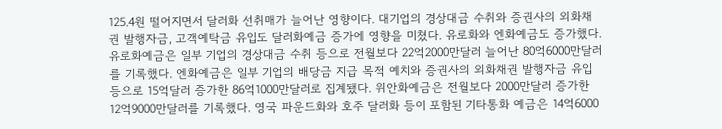125.4원 떨어지면서 달러화 선취매가 늘어난 영향이다. 대기업의 경상대금 수취와 증권사의 외화채권 발행자금, 고객예탁금 유입도 달러화예금 증가에 영향을 미쳤다. 유로화와 엔화예금도 증가했다. 유로화예금은 일부 기업의 경상대금 수취 등으로 전월보다 22억2000만달러 늘어난 80억6000만달러를 기록했다. 엔화예금은 일부 기업의 배당금 지급 목적 예치와 증권사의 외화채권 발행자금 유입 등으로 15억달러 증가한 86억1000만달러로 집계됐다. 위안화예금은 전월보다 2000만달러 증가한 12억9000만달러를 기록했다. 영국 파운드화와 호주 달러화 등이 포함된 기타통화 예금은 14억6000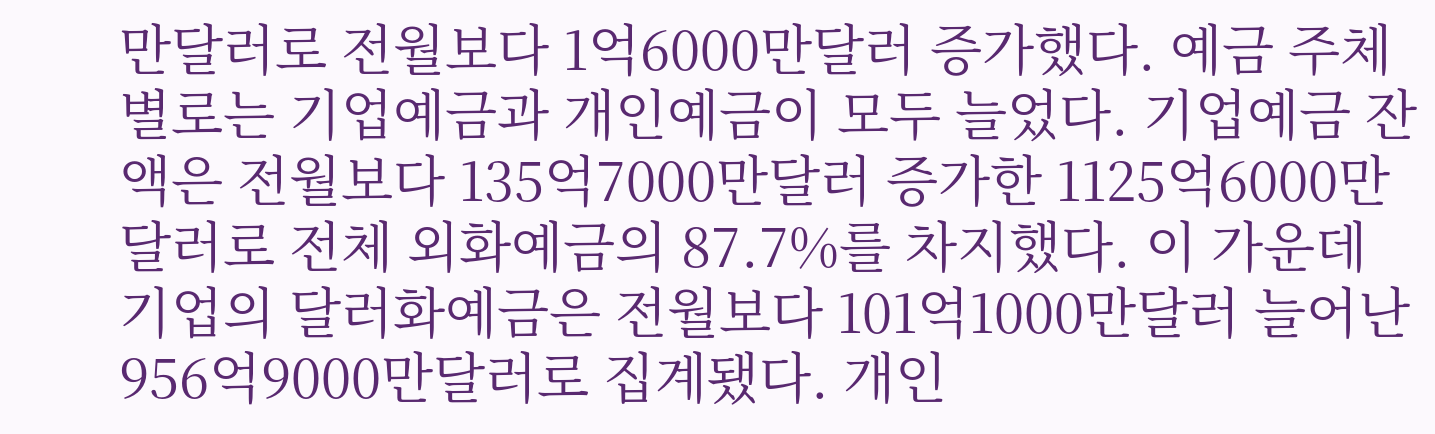만달러로 전월보다 1억6000만달러 증가했다. 예금 주체별로는 기업예금과 개인예금이 모두 늘었다. 기업예금 잔액은 전월보다 135억7000만달러 증가한 1125억6000만달러로 전체 외화예금의 87.7%를 차지했다. 이 가운데 기업의 달러화예금은 전월보다 101억1000만달러 늘어난 956억9000만달러로 집계됐다. 개인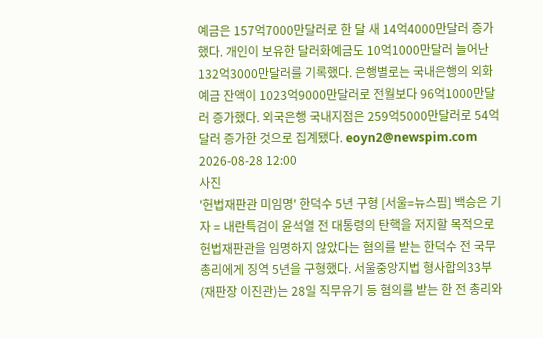예금은 157억7000만달러로 한 달 새 14억4000만달러 증가했다. 개인이 보유한 달러화예금도 10억1000만달러 늘어난 132억3000만달러를 기록했다. 은행별로는 국내은행의 외화예금 잔액이 1023억9000만달러로 전월보다 96억1000만달러 증가했다. 외국은행 국내지점은 259억5000만달러로 54억달러 증가한 것으로 집계됐다. eoyn2@newspim.com 2026-08-28 12:00
사진
'헌법재판관 미임명' 한덕수 5년 구형 [서울=뉴스핌] 백승은 기자 = 내란특검이 윤석열 전 대통령의 탄핵을 저지할 목적으로 헌법재판관을 임명하지 않았다는 혐의를 받는 한덕수 전 국무총리에게 징역 5년을 구형했다. 서울중앙지법 형사합의33부(재판장 이진관)는 28일 직무유기 등 혐의를 받는 한 전 총리와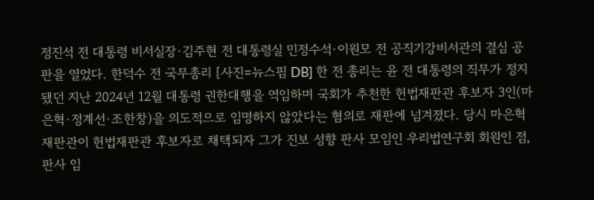정진석 전 대통령 비서실장·김주현 전 대통령실 민정수석·이원모 전 공직기강비서관의 결심 공판을 열었다. 한덕수 전 국무총리 [사진=뉴스핌 DB] 한 전 총리는 윤 전 대통령의 직무가 정지됐던 지난 2024년 12월 대통령 권한대행을 역임하며 국회가 추천한 헌법재판관 후보자 3인(마은혁·정계선·조한창)을 의도적으로 임명하지 않았다는 혐의로 재판에 넘겨졌다. 당시 마은혁 재판관이 헌법재판관 후보자로 채택되자 그가 진보 성향 판사 모임인 우리법연구회 회원인 점, 판사 임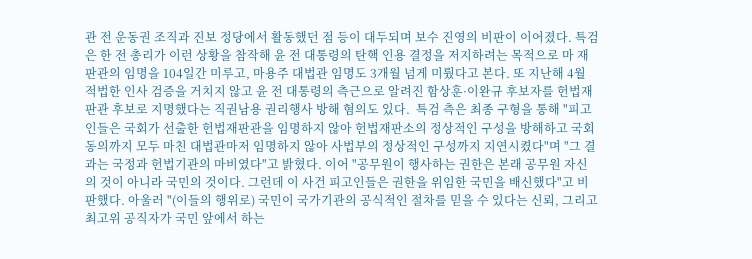관 전 운동권 조직과 진보 정당에서 활동했던 점 등이 대두되며 보수 진영의 비판이 이어졌다. 특검은 한 전 총리가 이런 상황을 참작해 윤 전 대통령의 탄핵 인용 결정을 저지하려는 목적으로 마 재판관의 임명을 104일간 미루고, 마용주 대법관 임명도 3개월 넘게 미뤘다고 본다. 또 지난해 4월 적법한 인사 검증을 거치지 않고 윤 전 대통령의 측근으로 알려진 함상훈·이완규 후보자를 헌법재판관 후보로 지명했다는 직권남용 권리행사 방해 혐의도 있다.  특검 측은 최종 구형을 통해 "피고인들은 국회가 선출한 헌법재판관을 임명하지 않아 헌법재판소의 정상적인 구성을 방해하고 국회 동의까지 모두 마친 대법관마저 임명하지 않아 사법부의 정상적인 구성까지 지연시켰다"며 "그 결과는 국정과 헌법기관의 마비였다"고 밝혔다. 이어 "공무원이 행사하는 권한은 본래 공무원 자신의 것이 아니라 국민의 것이다. 그런데 이 사건 피고인들은 권한을 위임한 국민을 배신했다"고 비판했다. 아울러 "(이들의 행위로) 국민이 국가기관의 공식적인 절차를 믿을 수 있다는 신뢰, 그리고 최고위 공직자가 국민 앞에서 하는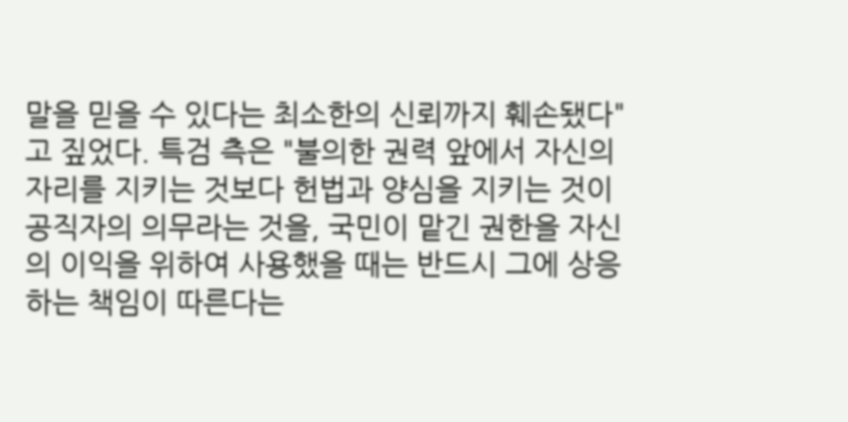말을 믿을 수 있다는 최소한의 신뢰까지 훼손됐다"고 짚었다. 특검 측은 "불의한 권력 앞에서 자신의 자리를 지키는 것보다 헌법과 양심을 지키는 것이 공직자의 의무라는 것을, 국민이 맡긴 권한을 자신의 이익을 위하여 사용했을 때는 반드시 그에 상응하는 책임이 따른다는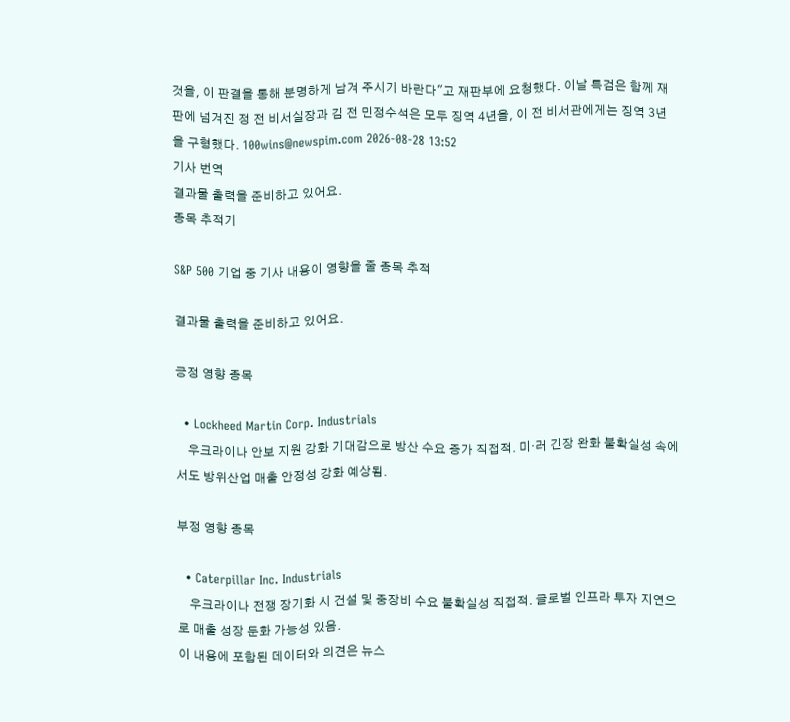것을, 이 판결을 통해 분명하게 남겨 주시기 바란다"고 재판부에 요청했다. 이날 특검은 함께 재판에 넘겨진 정 전 비서실장과 김 전 민정수석은 모두 징역 4년을, 이 전 비서관에게는 징역 3년을 구형했다. 100wins@newspim.com 2026-08-28 13:52
기사 번역
결과물 출력을 준비하고 있어요.
종목 추적기

S&P 500 기업 중 기사 내용이 영향을 줄 종목 추적

결과물 출력을 준비하고 있어요.

긍정 영향 종목

  • Lockheed Martin Corp. Industrials
    우크라이나 안보 지원 강화 기대감으로 방산 수요 증가 직접적. 미·러 긴장 완화 불확실성 속에서도 방위산업 매출 안정성 강화 예상됨.

부정 영향 종목

  • Caterpillar Inc. Industrials
    우크라이나 전쟁 장기화 시 건설 및 중장비 수요 불확실성 직접적. 글로벌 인프라 투자 지연으로 매출 성장 둔화 가능성 있음.
이 내용에 포함된 데이터와 의견은 뉴스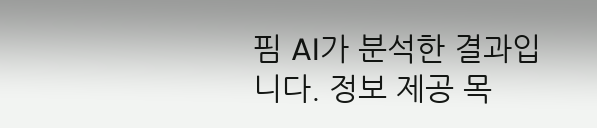핌 AI가 분석한 결과입니다. 정보 제공 목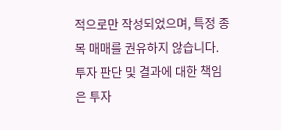적으로만 작성되었으며, 특정 종목 매매를 권유하지 않습니다. 투자 판단 및 결과에 대한 책임은 투자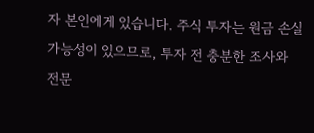자 본인에게 있습니다. 주식 투자는 원금 손실 가능성이 있으므로, 투자 전 충분한 조사와 전문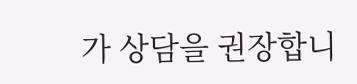가 상담을 권장합니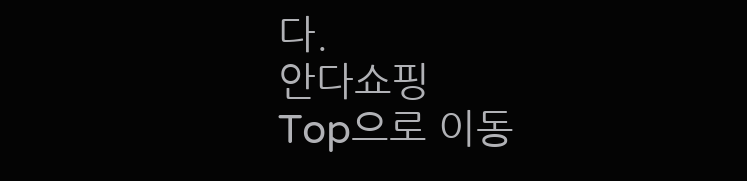다.
안다쇼핑
Top으로 이동